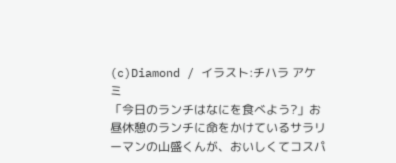(c)Diamond / イラスト:チハラ アケミ
「今日のランチはなにを食べよう?」お昼休憩のランチに命をかけているサラリーマンの山盛くんが、おいしくてコスパ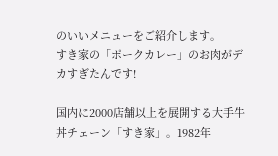のいいメニューをご紹介します。
すき家の「ポークカレー」のお肉がデカすぎたんです!

国内に2000店舗以上を展開する大手牛丼チェーン「すき家」。1982年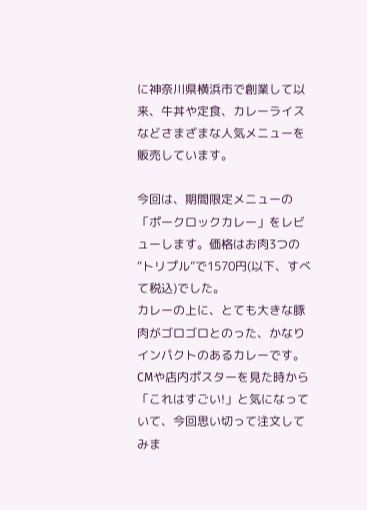に神奈川県横浜市で創業して以来、牛丼や定食、カレーライスなどさまざまな人気メニューを販売しています。

今回は、期間限定メニューの「ポークロックカレー」をレビューします。価格はお肉3つの“トリプル”で1570円(以下、すべて税込)でした。
カレーの上に、とても大きな豚肉がゴロゴロとのった、かなりインパクトのあるカレーです。
CMや店内ポスターを見た時から「これはすごい!」と気になっていて、今回思い切って注文してみま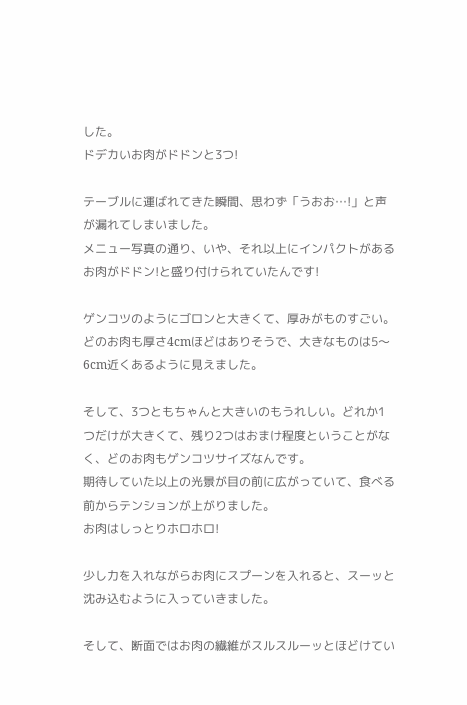した。
ドデカいお肉がドドンと3つ!

テーブルに運ばれてきた瞬間、思わず「うおお…!」と声が漏れてしまいました。
メニュー写真の通り、いや、それ以上にインパクトがあるお肉がドドン!と盛り付けられていたんです!

ゲンコツのようにゴロンと大きくて、厚みがものすごい。どのお肉も厚さ4cmほどはありそうで、大きなものは5〜6cm近くあるように見えました。

そして、3つともちゃんと大きいのもうれしい。どれか1つだけが大きくて、残り2つはおまけ程度ということがなく、どのお肉もゲンコツサイズなんです。
期待していた以上の光景が目の前に広がっていて、食べる前からテンションが上がりました。
お肉はしっとりホロホロ!

少し力を入れながらお肉にスプーンを入れると、スーッと沈み込むように入っていきました。

そして、断面ではお肉の繊維がスルスルーッとほどけてい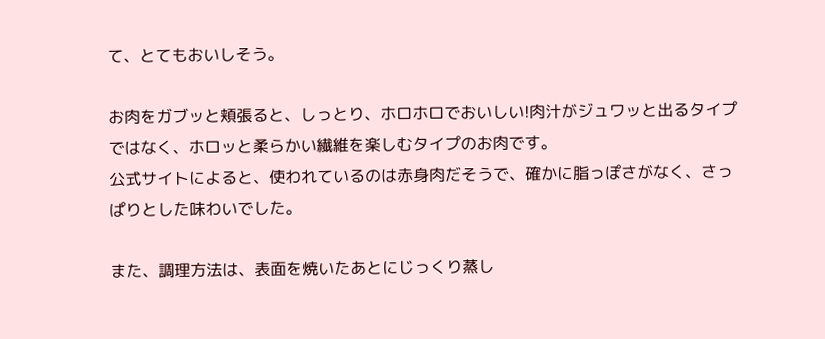て、とてもおいしそう。

お肉をガブッと頬張ると、しっとり、ホロホロでおいしい!肉汁がジュワッと出るタイプではなく、ホロッと柔らかい繊維を楽しむタイプのお肉です。
公式サイトによると、使われているのは赤身肉だそうで、確かに脂っぽさがなく、さっぱりとした味わいでした。

また、調理方法は、表面を焼いたあとにじっくり蒸し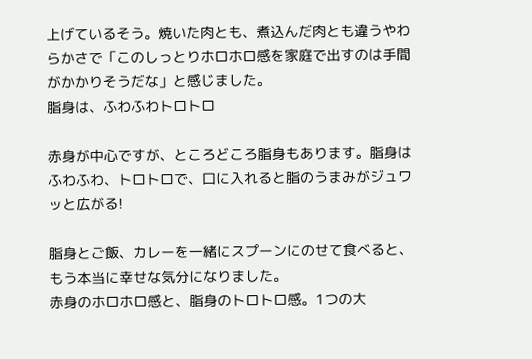上げているそう。焼いた肉とも、煮込んだ肉とも違うやわらかさで「このしっとりホロホロ感を家庭で出すのは手間がかかりそうだな」と感じました。
脂身は、ふわふわトロトロ

赤身が中心ですが、ところどころ脂身もあります。脂身はふわふわ、トロトロで、口に入れると脂のうまみがジュワッと広がる!

脂身とご飯、カレーを一緒にスプーンにのせて食べると、もう本当に幸せな気分になりました。
赤身のホロホロ感と、脂身のトロトロ感。1つの大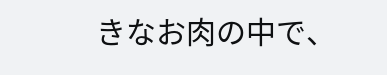きなお肉の中で、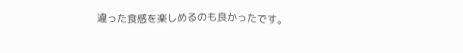違った食感を楽しめるのも良かったです。